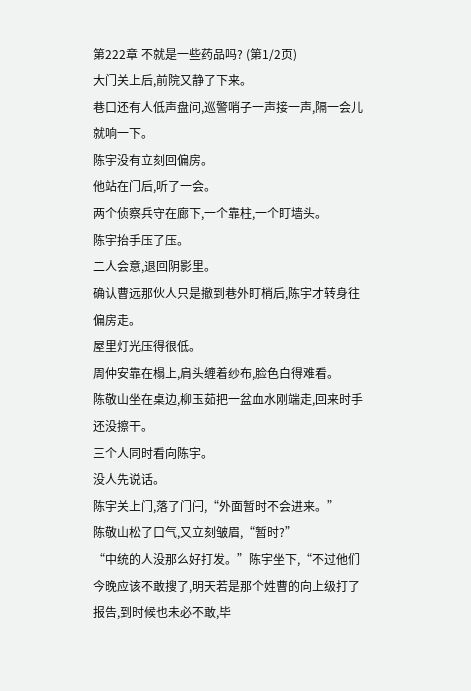第222章 不就是一些药品吗? (第1/2页)
大门关上后,前院又静了下来。
巷口还有人低声盘问,巡警哨子一声接一声,隔一会儿就响一下。
陈宇没有立刻回偏房。
他站在门后,听了一会。
两个侦察兵守在廊下,一个靠柱,一个盯墙头。
陈宇抬手压了压。
二人会意,退回阴影里。
确认曹远那伙人只是撤到巷外盯梢后,陈宇才转身往偏房走。
屋里灯光压得很低。
周仲安靠在榻上,肩头缠着纱布,脸色白得难看。
陈敬山坐在桌边,柳玉茹把一盆血水刚端走,回来时手还没擦干。
三个人同时看向陈宇。
没人先说话。
陈宇关上门,落了门闩,“外面暂时不会进来。”
陈敬山松了口气,又立刻皱眉,“暂时?”
“中统的人没那么好打发。”陈宇坐下,“不过他们今晚应该不敢搜了,明天若是那个姓曹的向上级打了报告,到时候也未必不敢,毕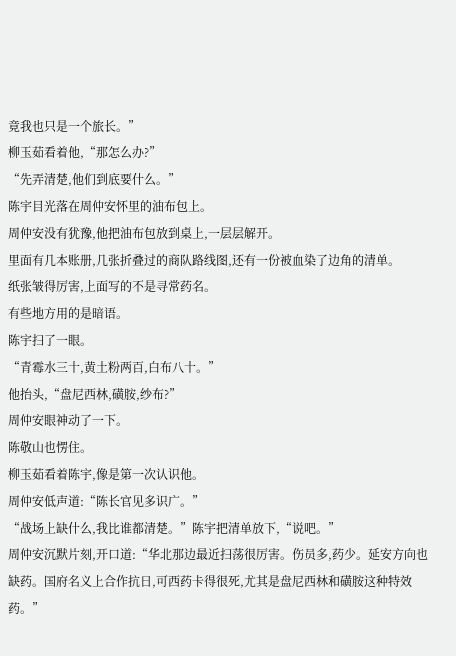竟我也只是一个旅长。”
柳玉茹看着他,“那怎么办?”
“先弄清楚,他们到底要什么。”
陈宇目光落在周仲安怀里的油布包上。
周仲安没有犹豫,他把油布包放到桌上,一层层解开。
里面有几本账册,几张折叠过的商队路线图,还有一份被血染了边角的清单。
纸张皱得厉害,上面写的不是寻常药名。
有些地方用的是暗语。
陈宇扫了一眼。
“青霉水三十,黄土粉两百,白布八十。”
他抬头,“盘尼西林,磺胺,纱布?”
周仲安眼神动了一下。
陈敬山也愣住。
柳玉茹看着陈宇,像是第一次认识他。
周仲安低声道:“陈长官见多识广。”
“战场上缺什么,我比谁都清楚。”陈宇把清单放下,“说吧。”
周仲安沉默片刻,开口道:“华北那边最近扫荡很厉害。伤员多,药少。延安方向也缺药。国府名义上合作抗日,可西药卡得很死,尤其是盘尼西林和磺胺这种特效药。”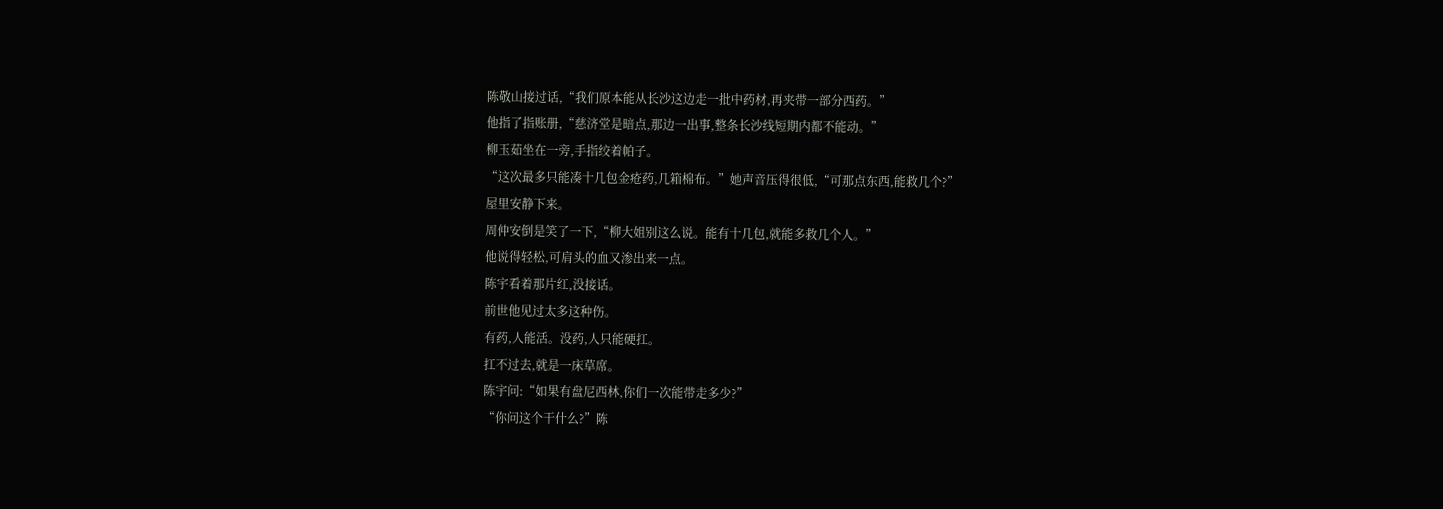陈敬山接过话,“我们原本能从长沙这边走一批中药材,再夹带一部分西药。”
他指了指账册,“慈济堂是暗点,那边一出事,整条长沙线短期内都不能动。”
柳玉茹坐在一旁,手指绞着帕子。
“这次最多只能凑十几包金疮药,几箱棉布。”她声音压得很低,“可那点东西,能救几个?”
屋里安静下来。
周仲安倒是笑了一下,“柳大姐别这么说。能有十几包,就能多救几个人。”
他说得轻松,可肩头的血又渗出来一点。
陈宇看着那片红,没接话。
前世他见过太多这种伤。
有药,人能活。没药,人只能硬扛。
扛不过去,就是一床草席。
陈宇问:“如果有盘尼西林,你们一次能带走多少?”
“你问这个干什么?”陈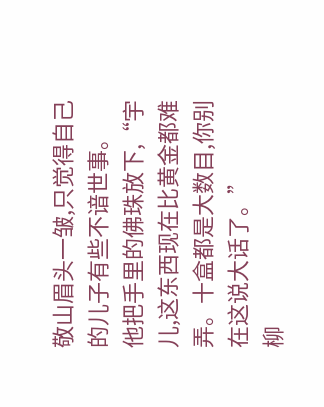敬山眉头一皱,只觉得自己的儿子有些不谙世事。
他把手里的佛珠放下,“宇儿,这东西现在比黄金都难弄。十盒都是大数目,你别在这说大话了。”
柳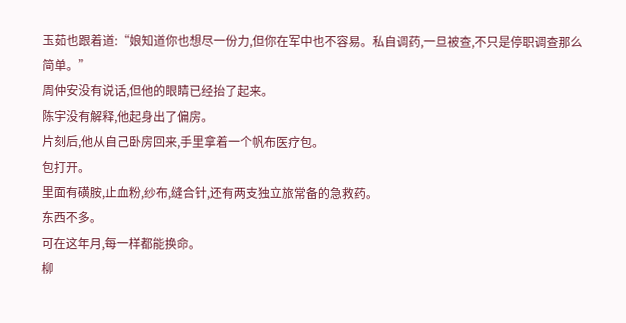玉茹也跟着道:“娘知道你也想尽一份力,但你在军中也不容易。私自调药,一旦被查,不只是停职调查那么简单。”
周仲安没有说话,但他的眼睛已经抬了起来。
陈宇没有解释,他起身出了偏房。
片刻后,他从自己卧房回来,手里拿着一个帆布医疗包。
包打开。
里面有磺胺,止血粉,纱布,缝合针,还有两支独立旅常备的急救药。
东西不多。
可在这年月,每一样都能换命。
柳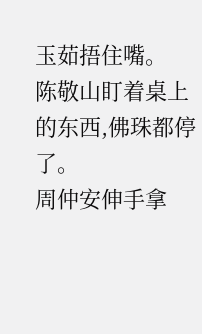玉茹捂住嘴。
陈敬山盯着桌上的东西,佛珠都停了。
周仲安伸手拿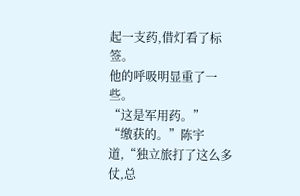起一支药,借灯看了标签。
他的呼吸明显重了一些。
“这是军用药。”
“缴获的。”陈宇道,“独立旅打了这么多仗,总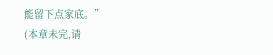能留下点家底。”
(本章未完,请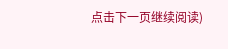点击下一页继续阅读)